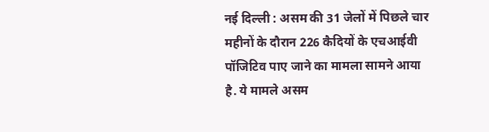नई दिल्ली : असम की 31 जेलों में पिछले चार महीनों के दौरान 226 कैदियों के एचआईवी पॉजिटिव पाए जाने का मामला सामने आया है. ये मामले असम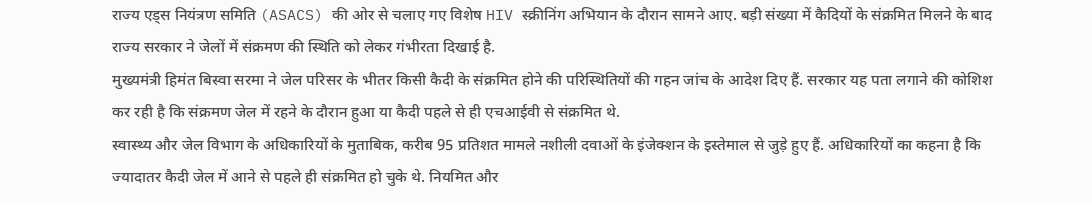राज्य एड्स नियंत्रण समिति (ASACS) की ओर से चलाए गए विशेष HIV स्क्रीनिंग अभियान के दौरान सामने आए. बड़ी संख्या में कैदियों के संक्रमित मिलने के बाद राज्य सरकार ने जेलों में संक्रमण की स्थिति को लेकर गंभीरता दिखाई है.
मुख्यमंत्री हिमंत बिस्वा सरमा ने जेल परिसर के भीतर किसी कैदी के संक्रमित होने की परिस्थितियों की गहन जांच के आदेश दिए हैं. सरकार यह पता लगाने की कोशिश कर रही है कि संक्रमण जेल में रहने के दौरान हुआ या कैदी पहले से ही एचआईवी से संक्रमित थे.
स्वास्थ्य और जेल विभाग के अधिकारियों के मुताबिक, करीब 95 प्रतिशत मामले नशीली दवाओं के इंजेक्शन के इस्तेमाल से जुड़े हुए हैं. अधिकारियों का कहना है कि ज्यादातर कैदी जेल में आने से पहले ही संक्रमित हो चुके थे. नियमित और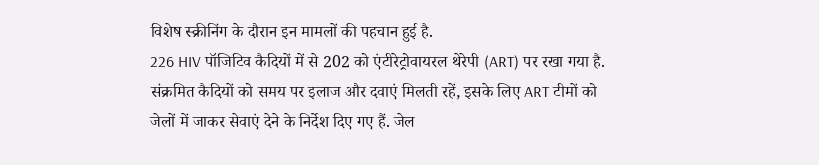विशेष स्क्रीनिंग के दौरान इन मामलों की पहचान हुई है.
226 HIV पॉजिटिव कैदियों में से 202 को एंटीरेट्रोवायरल थेरेपी (ART) पर रखा गया है. संक्रमित कैदियों को समय पर इलाज और दवाएं मिलती रहें, इसके लिए ART टीमों को जेलों में जाकर सेवाएं देने के निर्देश दिए गए हैं. जेल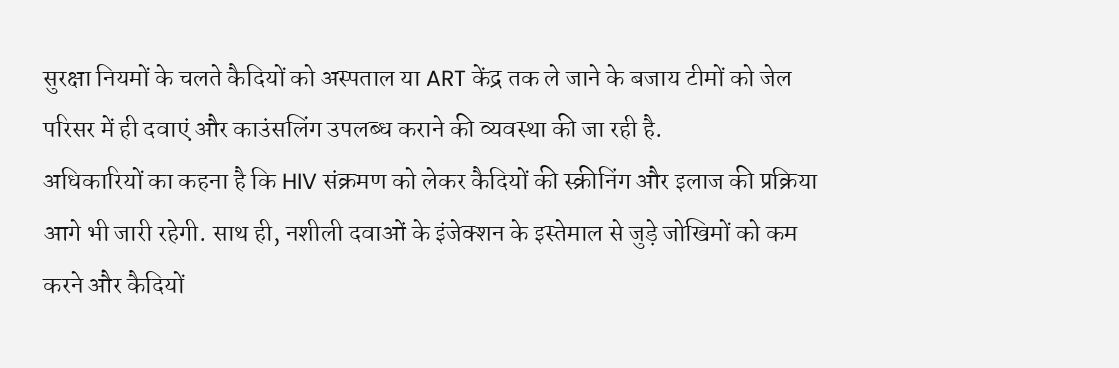सुरक्षा नियमों के चलते कैदियों को अस्पताल या ART केंद्र तक ले जाने के बजाय टीमों को जेल परिसर में ही दवाएं और काउंसलिंग उपलब्ध कराने की व्यवस्था की जा रही है.
अधिकारियों का कहना है कि HIV संक्रमण को लेकर कैदियों की स्क्रीनिंग और इलाज की प्रक्रिया आगे भी जारी रहेगी. साथ ही, नशीली दवाओं के इंजेक्शन के इस्तेमाल से जुड़े जोखिमों को कम करने और कैदियों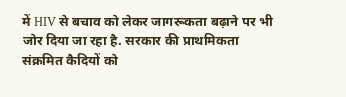में HIV से बचाव को लेकर जागरूकता बढ़ाने पर भी जोर दिया जा रहा है. सरकार की प्राथमिकता संक्रमित कैदियों को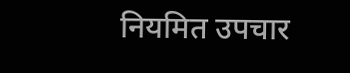नियमित उपचार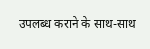उपलब्ध कराने के साथ-साथ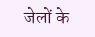जेलों के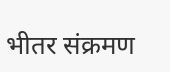भीतर संक्रमण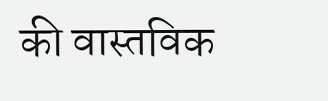की वास्तविक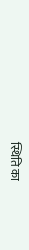स्थिति का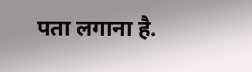पता लगाना है.